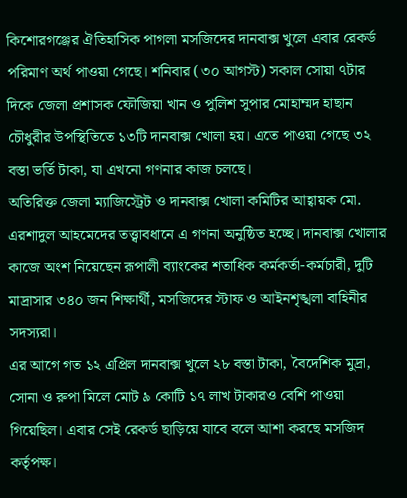কিশোরগঞ্জের ঐতিহাসিক পাগলা মসজিদের দানবাক্স খুলে এবার রেকর্ড পরিমাণ অর্থ পাওয়া গেছে। শনিবার (৩০ আগস্ট) সকাল সোয়া ৭টার দিকে জেলা প্রশাসক ফৌজিয়া খান ও পুলিশ সুপার মোহাম্মদ হাছান চৌধুরীর উপস্থিতিতে ১৩টি দানবাক্স খোলা হয়। এতে পাওয়া গেছে ৩২ বস্তা ভর্তি টাকা, যা এখনো গণনার কাজ চলছে।
অতিরিক্ত জেলা ম্যাজিস্ট্রেট ও দানবাক্স খোলা কমিটির আহ্বায়ক মো. এরশাদুল আহমেদের তত্ত্বাবধানে এ গণনা অনুষ্ঠিত হচ্ছে। দানবাক্স খোলার কাজে অংশ নিয়েছেন রূপালী ব্যাংকের শতাধিক কর্মকর্তা-কর্মচারী, দুটি মাদ্রাসার ৩৪০ জন শিক্ষার্থী, মসজিদের স্টাফ ও আইনশৃঙ্খলা বাহিনীর সদস্যরা।
এর আগে গত ১২ এপ্রিল দানবাক্স খুলে ২৮ বস্তা টাকা, বৈদেশিক মুদ্রা, সোনা ও রুপা মিলে মোট ৯ কোটি ১৭ লাখ টাকারও বেশি পাওয়া গিয়েছিল। এবার সেই রেকর্ড ছাড়িয়ে যাবে বলে আশা করছে মসজিদ কর্তৃপক্ষ।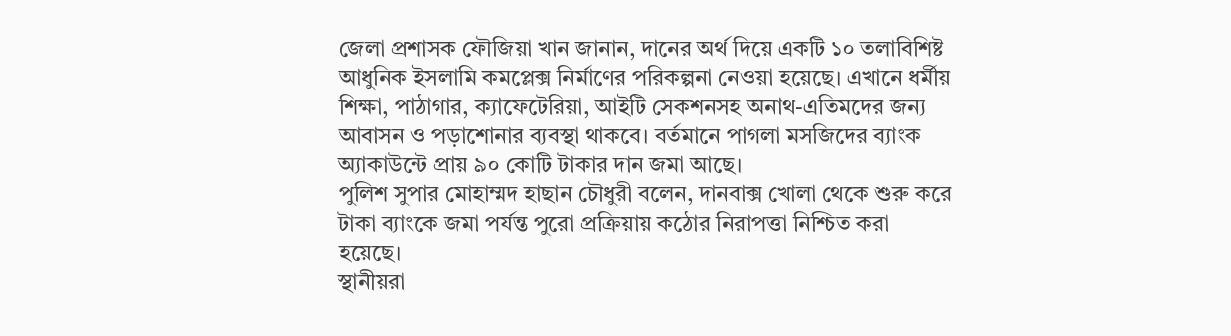জেলা প্রশাসক ফৌজিয়া খান জানান, দানের অর্থ দিয়ে একটি ১০ তলাবিশিষ্ট আধুনিক ইসলামি কমপ্লেক্স নির্মাণের পরিকল্পনা নেওয়া হয়েছে। এখানে ধর্মীয় শিক্ষা, পাঠাগার, ক্যাফেটেরিয়া, আইটি সেকশনসহ অনাথ-এতিমদের জন্য আবাসন ও পড়াশোনার ব্যবস্থা থাকবে। বর্তমানে পাগলা মসজিদের ব্যাংক অ্যাকাউন্টে প্রায় ৯০ কোটি টাকার দান জমা আছে।
পুলিশ সুপার মোহাম্মদ হাছান চৌধুরী বলেন, দানবাক্স খোলা থেকে শুরু করে টাকা ব্যাংকে জমা পর্যন্ত পুরো প্রক্রিয়ায় কঠোর নিরাপত্তা নিশ্চিত করা হয়েছে।
স্থানীয়রা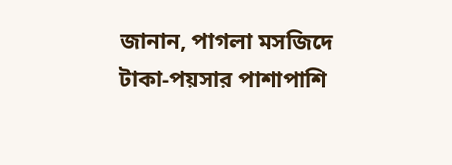জানান, পাগলা মসজিদে টাকা-পয়সার পাশাপাশি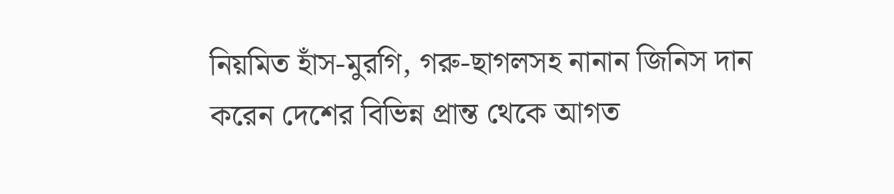নিয়মিত হাঁস-মুরগি, গরু-ছাগলসহ নানান জিনিস দান করেন দেশের বিভিন্ন প্রান্ত থেকে আগত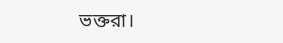ভক্তরা।